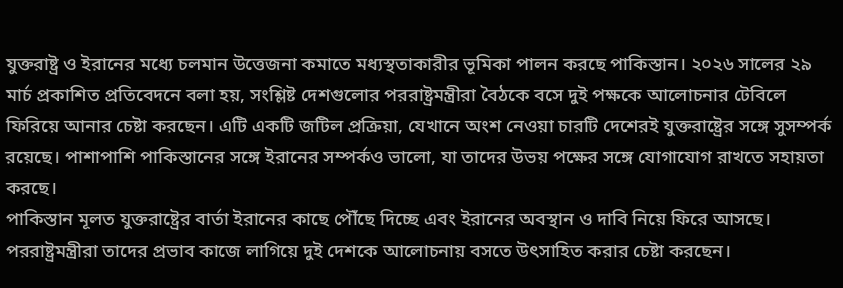যুক্তরাষ্ট্র ও ইরানের মধ্যে চলমান উত্তেজনা কমাতে মধ্যস্থতাকারীর ভূমিকা পালন করছে পাকিস্তান। ২০২৬ সালের ২৯ মার্চ প্রকাশিত প্রতিবেদনে বলা হয়, সংশ্লিষ্ট দেশগুলোর পররাষ্ট্রমন্ত্রীরা বৈঠকে বসে দুই পক্ষকে আলোচনার টেবিলে ফিরিয়ে আনার চেষ্টা করছেন। এটি একটি জটিল প্রক্রিয়া, যেখানে অংশ নেওয়া চারটি দেশেরই যুক্তরাষ্ট্রের সঙ্গে সুসম্পর্ক রয়েছে। পাশাপাশি পাকিস্তানের সঙ্গে ইরানের সম্পর্কও ভালো, যা তাদের উভয় পক্ষের সঙ্গে যোগাযোগ রাখতে সহায়তা করছে।
পাকিস্তান মূলত যুক্তরাষ্ট্রের বার্তা ইরানের কাছে পৌঁছে দিচ্ছে এবং ইরানের অবস্থান ও দাবি নিয়ে ফিরে আসছে। পররাষ্ট্রমন্ত্রীরা তাদের প্রভাব কাজে লাগিয়ে দুই দেশকে আলোচনায় বসতে উৎসাহিত করার চেষ্টা করছেন।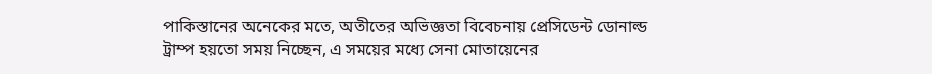পাকিস্তানের অনেকের মতে, অতীতের অভিজ্ঞতা বিবেচনায় প্রেসিডেন্ট ডোনাল্ড ট্রাম্প হয়তো সময় নিচ্ছেন, এ সময়ের মধ্যে সেনা মোতায়েনের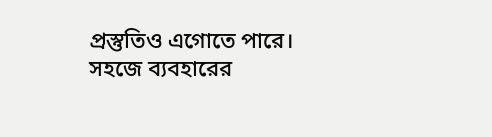প্রস্তুতিও এগোতে পারে।
সহজে ব্যবহারের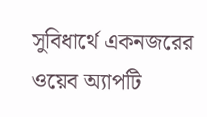সুবিধার্থে একনজরের ওয়েব অ্যাপটি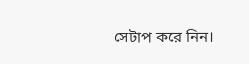সেটাপ করে নিন।